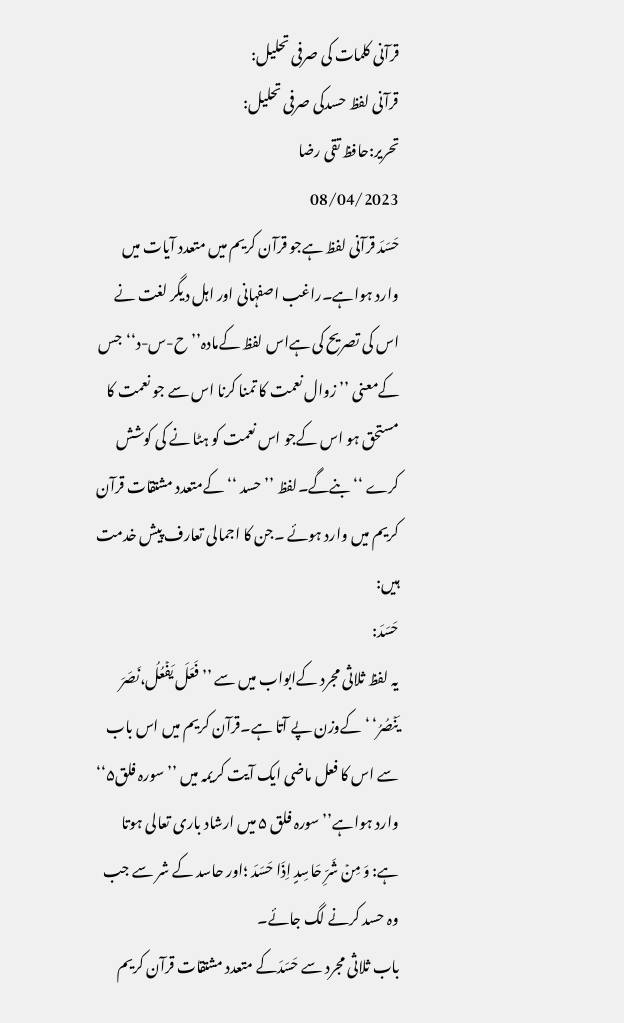قرآنی کلمات کی صرفی تحلیل:
قرآنی لفظ حسدکی صرفی تحلیل:
تحریر:حافظ تقی رضا
08/04/2023
حَسَدَ قرآنی لفظ ہےجو قرآن کریم میں متعدد آیات میں وارد ہواہے۔راغب اصفہانی اور اہل دیگر لغت نے اس کی تصریح کی ہےاس لفظ کےمادہ’’ح-س-د‘‘جس کےمعنی ’’ زوال نعمت کا تمنا کرنا اس سے جو نعمت کا مستحق ہو اس کےجو اس نعمت کو ہٹا نے کی کوشش کرے ‘‘ بنےگے۔لفظ ’’ حسد ‘‘ کےمتعدد مشتقات قرآن کریم میں وارد ہوئے ۔جن کا اجمالی تعارف پیش خدمت ہیں:
حَسَدَ:
یہ لفظ ثلاثی مجرد کےابواب میں سے ’’ فَعَلَ یَفۡعُلُ،نَصَرَ یَنۡصُرُ‘ ‘ کےوزن پے آتا ہے۔قرآن کریم میں اس باب سے اس کا فعل ماضی ایک آیت کریمہ میں ’’ سورہ فلق۵‘‘ وارد ہواہے’’ سورہ فلق ۵ میں ارشاد باری تعالی ہوتا ہے: وَ مِنۡ شَرِّ حَاسِدٍ اِذَا حَسَدَ ؛اور حاسد کے شر سے جب وہ حسد کرنے لگ جائے۔
باب ثلاثی مجرد سے حَسَدَکے متعدد مشتقات قرآن کریم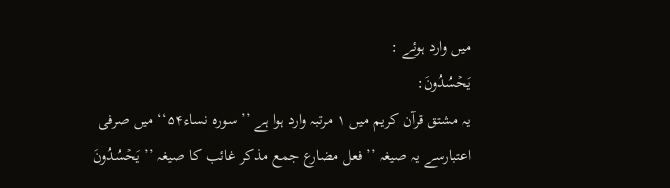میں وارد ہوئے :
یَحۡسُدُونَ:
یہ مشتق قرآن کریم میں ۱ مرتبہ وارد ہوا ہے ’’ سورہ نساء۵۴‘‘ میں صرفی اعتبارسے یہ صیغہ ’’ فعل مضارع جمع مذکر غائب کا صیغہ ’’ یَحۡسُدُونَ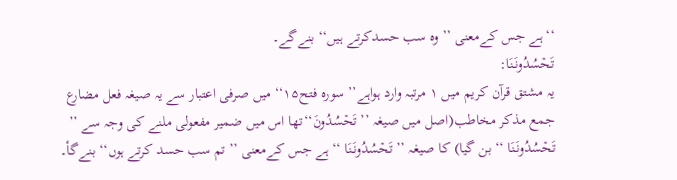‘‘ ہے جس کےمعنی ’’ وہ سب حسدکرتے ہیں‘‘ بنےگے۔
تَحۡسُدُونَنَا:
یہ مشتق قرآن کریم میں ۱ مرتبہ وارد ہواہے’’ سورہ فتح۱۵‘‘ میں صرفی اعتبار سے یہ صیغہ فعل مضارع جمع مذکر مخاطب(اصل میں صیغہ ’’ تَحۡسُدُونَ‘‘تھا اس میں ضمیر مفعولی ملنے کی وجہ سے ’’ تَحۡسُدُونَنَا ‘‘ بن گیا) کا صیغہ ’’ تَحۡسُدُونَنَا ‘‘ ہے جس کےمعنی ’’ تم سب حسد کرتے ہوں‘‘ بنےگأ۔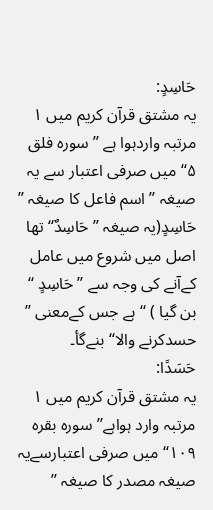حَاسِدٍ:
یہ مشتق قرآن کریم میں ۱ مرتبہ واردہوا ہے ’’سورہ فلق ۵‘‘ میں صرفی اعتبار سے یہ صیغہ ’’ اسم فاعل کا صیغہ ’’ حَاسِدٍ(یہ صیغہ ’’ حَاسِدٌ‘‘ تھا اصل میں شروع میں عامل کےآنے کی وجہ سے ’’ حَاسِدٍ ‘‘ بن گیا ) ‘‘ہے جس کےمعنی ’’ حسدکرنے والا‘‘ بنےگأ۔
حَسَدًا:
یہ مشتق قرآن کریم میں ۱ مرتبہ وارد ہواہے’’ سورہ بقرہ ۱۰۹‘‘ میں صرفی اعتبارسےیہ صیغہ مصدر کا صیغہ ’’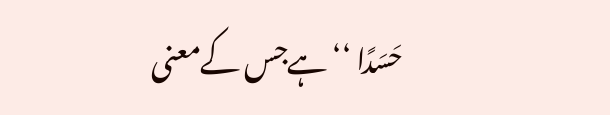حَسَدًا ‘‘ہےجس کےمعنی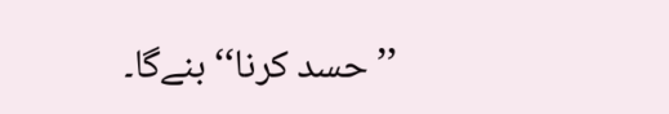’’ حسد کرنا‘‘ بنےگا۔